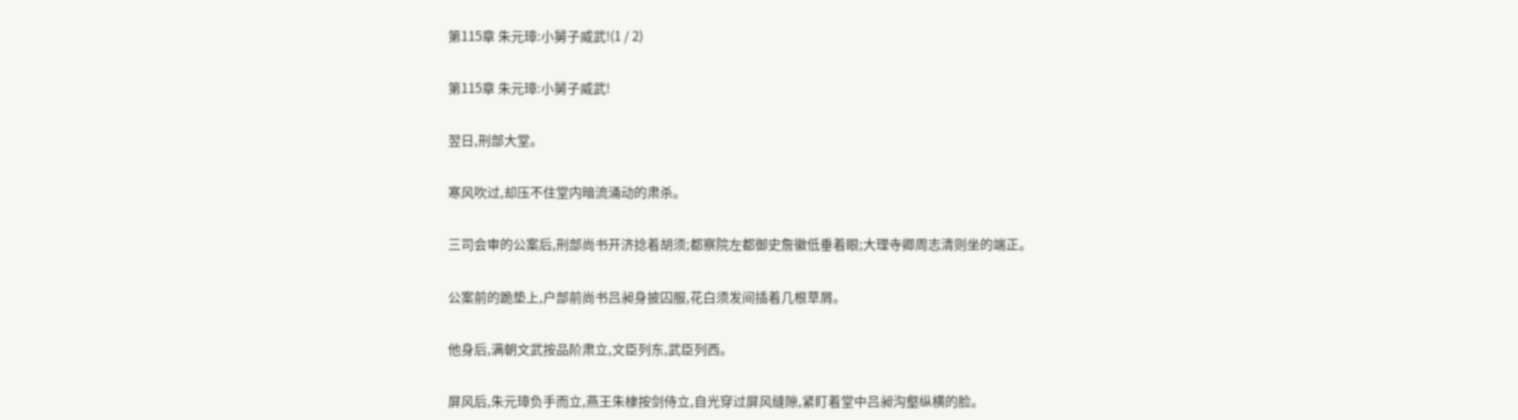第115章 朱元璋:小舅子威武!(1 / 2)

第115章 朱元璋:小舅子威武!

翌日,刑部大堂。

寒风吹过,却压不住堂内暗流涌动的肃杀。

三司会审的公案后,刑部尚书开济捻着胡须;都察院左都御史詹徽低垂着眼;大理寺卿周志清则坐的端正。

公案前的跪垫上,户部前尚书吕昶身披囚服,花白须发间插着几根草屑。

他身后,满朝文武按品阶肃立,文臣列东,武臣列西。

屏风后,朱元璋负手而立,燕王朱棣按剑侍立,自光穿过屏风缝隙,紧盯着堂中吕昶沟壑纵横的脸。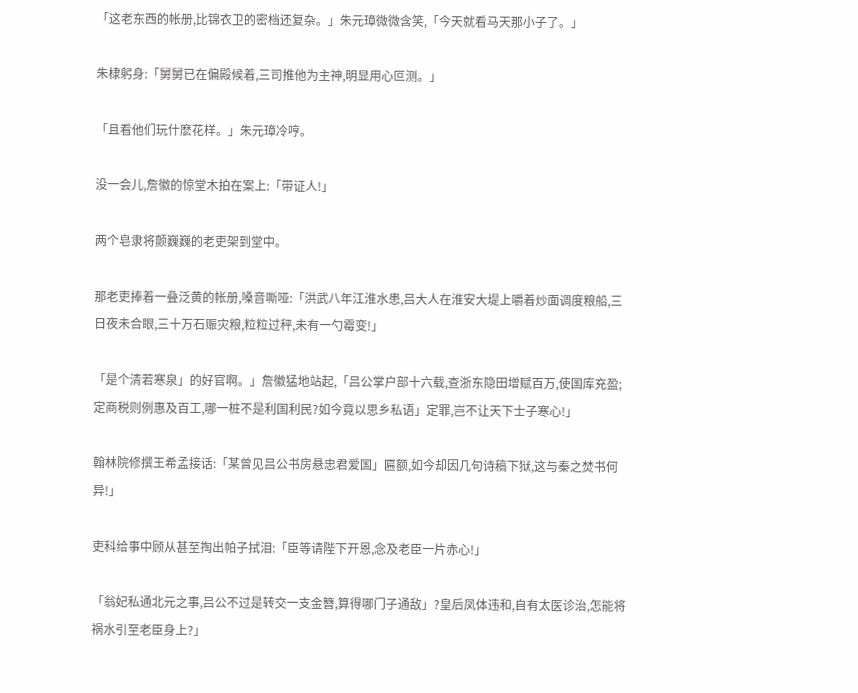「这老东西的帐册,比锦衣卫的密档还复杂。」朱元璋微微含笑,「今天就看马天那小子了。」

朱棣躬身:「舅舅已在偏殿候着,三司推他为主神,明显用心叵测。」

「且看他们玩什麽花样。」朱元璋冷哼。

没一会儿,詹徽的惊堂木拍在案上:「带证人!」

两个皂隶将颤巍巍的老吏架到堂中。

那老吏捧着一叠泛黄的帐册,嗓音嘶哑:「洪武八年江淮水患,吕大人在淮安大堤上嚼着炒面调度粮船,三日夜未合眼,三十万石赈灾粮,粒粒过秤,未有一勺霉变!」

「是个清若寒泉」的好官啊。」詹徽猛地站起,「吕公掌户部十六载,查浙东隐田增赋百万,使国库充盈;定商税则例惠及百工,哪一桩不是利国利民?如今竟以思乡私语」定罪,岂不让天下士子寒心!」

翰林院修撰王希孟接话:「某曾见吕公书房悬忠君爱国」匾额,如今却因几句诗稿下狱,这与秦之焚书何异!」

吏科给事中顾从甚至掏出帕子拭泪:「臣等请陛下开恩,念及老臣一片赤心!」

「翁妃私通北元之事,吕公不过是转交一支金簪,算得哪门子通敌」?皇后凤体违和,自有太医诊治,怎能将祸水引至老臣身上?」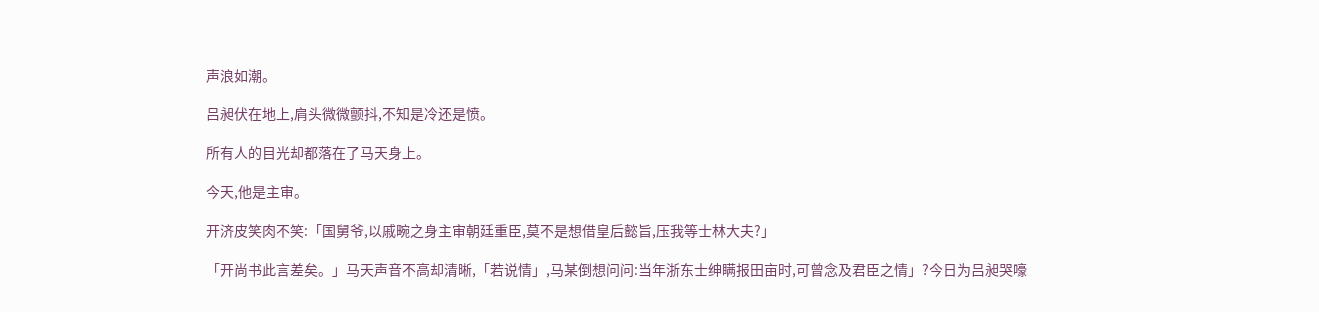声浪如潮。

吕昶伏在地上,肩头微微颤抖,不知是冷还是愤。

所有人的目光却都落在了马天身上。

今天,他是主审。

开济皮笑肉不笑:「国舅爷,以戚畹之身主审朝廷重臣,莫不是想借皇后懿旨,压我等士林大夫?」

「开尚书此言差矣。」马天声音不高却清晰,「若说情」,马某倒想问问:当年浙东士绅瞒报田亩时,可曾念及君臣之情」?今日为吕昶哭嚎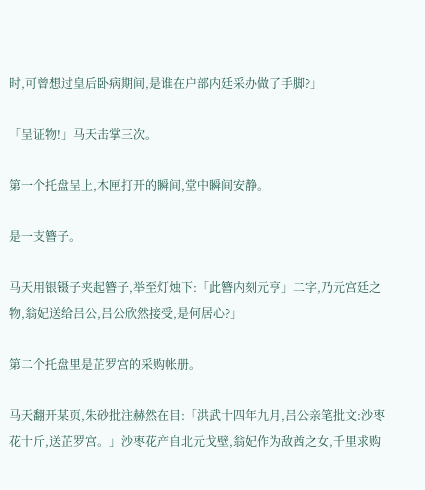时,可曾想过皇后卧病期间,是谁在户部内廷采办做了手脚?」

「呈证物!」马天击掌三次。

第一个托盘呈上,木匣打开的瞬间,堂中瞬间安静。

是一支簪子。

马天用银镊子夹起簪子,举至灯烛下:「此簪内刻元亨」二字,乃元宫廷之物,翁妃送给吕公,吕公欣然接受,是何居心?」

第二个托盘里是芷罗宫的采购帐册。

马天翻开某页,朱砂批注赫然在目:「洪武十四年九月,吕公亲笔批文:沙枣花十斤,送芷罗宫。」沙枣花产自北元戈壁,翁妃作为敌酋之女,千里求购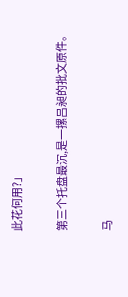此花何用?」

第三个托盘最沉,是一摞吕昶的批文原件。

马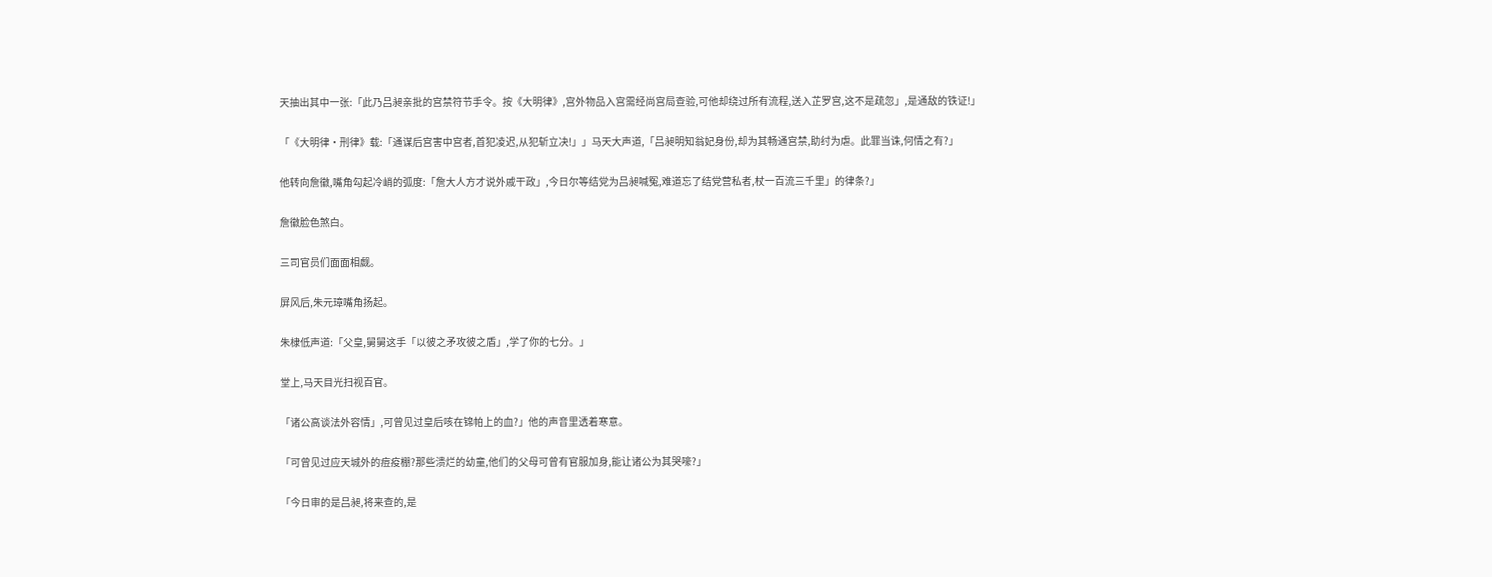天抽出其中一张:「此乃吕昶亲批的宫禁符节手令。按《大明律》,宫外物品入宫需经尚宫局查验,可他却绕过所有流程,送入芷罗宫,这不是疏忽」,是通敌的铁证!」

「《大明律·刑律》载:「通谋后宫害中宫者,首犯凌迟,从犯斩立决!」」马天大声道,「吕昶明知翁妃身份,却为其畅通宫禁,助纣为虐。此罪当诛,何情之有?」

他转向詹徽,嘴角勾起冷峭的弧度:「詹大人方才说外戚干政」,今日尔等结党为吕昶喊冤,难道忘了结党营私者,杖一百流三千里」的律条?」

詹徽脸色煞白。

三司官员们面面相觑。

屏风后,朱元璋嘴角扬起。

朱棣低声道:「父皇,舅舅这手「以彼之矛攻彼之盾」,学了你的七分。」

堂上,马天目光扫视百官。

「诸公高谈法外容情」,可曾见过皇后咳在锦帕上的血?」他的声音里透着寒意。

「可曾见过应天城外的痘疫棚?那些溃烂的幼童,他们的父母可曾有官服加身,能让诸公为其哭嚎?」

「今日审的是吕昶,将来查的,是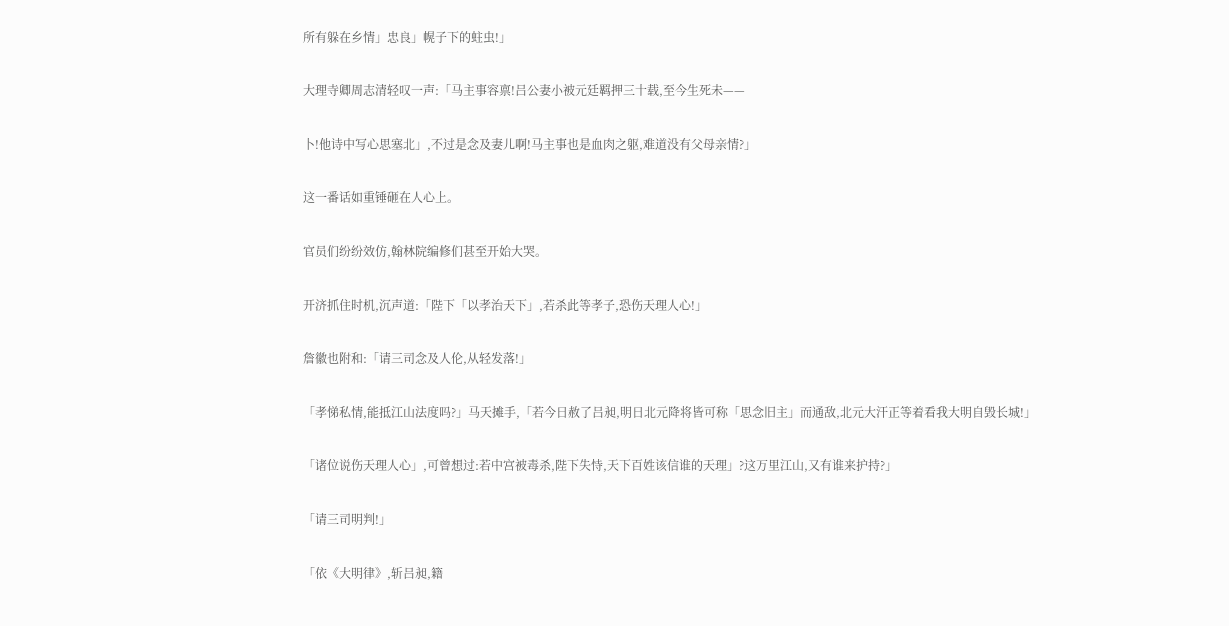所有躲在乡情」忠良」幌子下的蛀虫!」

大理寺卿周志清轻叹一声:「马主事容禀!吕公妻小被元廷羁押三十载,至今生死未——

卜!他诗中写心思塞北」,不过是念及妻儿啊!马主事也是血肉之躯,难道没有父母亲情?」

这一番话如重锤砸在人心上。

官员们纷纷效仿,翰林院编修们甚至开始大哭。

开济抓住时机,沉声道:「陛下「以孝治天下」,若杀此等孝子,恐伤天理人心!」

詹徽也附和:「请三司念及人伦,从轻发落!」

「孝悌私情,能抵江山法度吗?」马天摊手,「若今日赦了吕昶,明日北元降将皆可称「思念旧主」而通敌,北元大汗正等着看我大明自毁长城!」

「诸位说伤天理人心」,可曾想过:若中宫被毒杀,陛下失恃,天下百姓该信谁的天理」?这万里江山,又有谁来护持?」

「请三司明判!」

「依《大明律》,斩吕昶,籍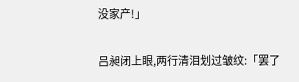没家产!」

吕昶闭上眼,两行清泪划过皱纹:「罢了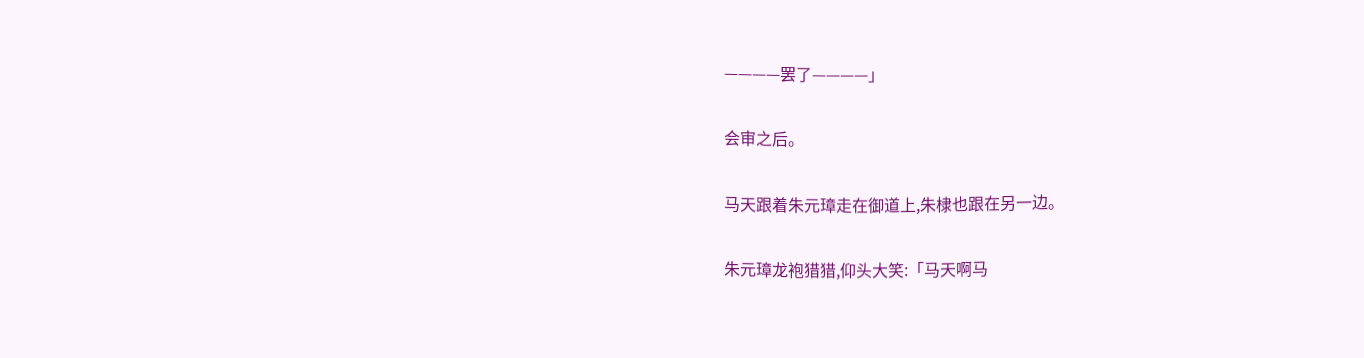————罢了————」

会审之后。

马天跟着朱元璋走在御道上,朱棣也跟在另一边。

朱元璋龙袍猎猎,仰头大笑:「马天啊马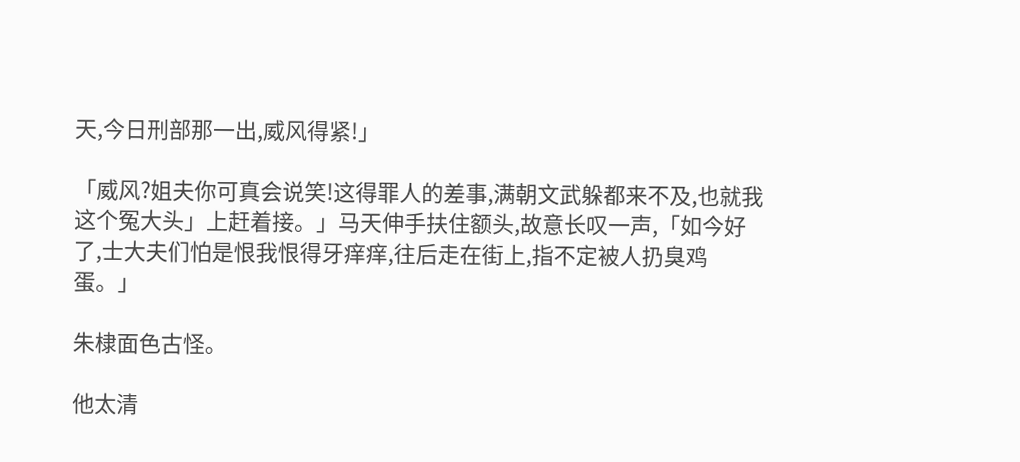天,今日刑部那一出,威风得紧!」

「威风?姐夫你可真会说笑!这得罪人的差事,满朝文武躲都来不及,也就我这个冤大头」上赶着接。」马天伸手扶住额头,故意长叹一声,「如今好了,士大夫们怕是恨我恨得牙痒痒,往后走在街上,指不定被人扔臭鸡蛋。」

朱棣面色古怪。

他太清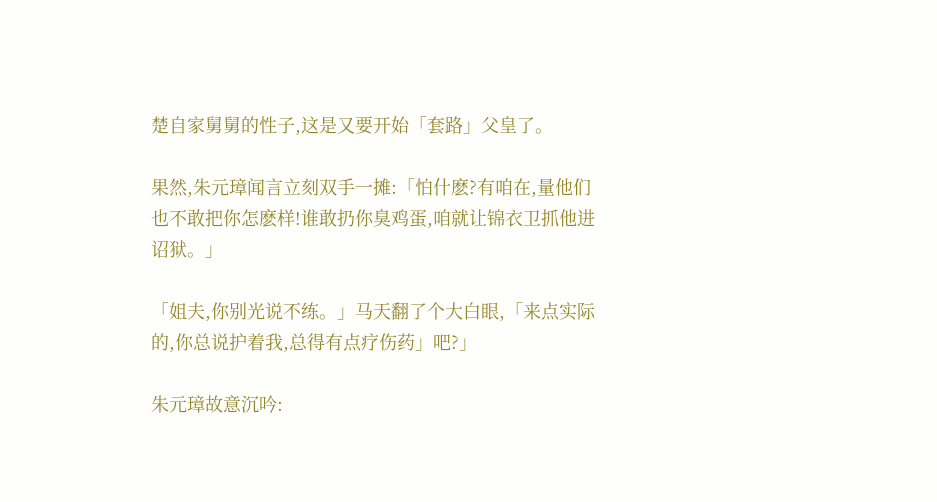楚自家舅舅的性子,这是又要开始「套路」父皇了。

果然,朱元璋闻言立刻双手一摊:「怕什麽?有咱在,量他们也不敢把你怎麽样!谁敢扔你臭鸡蛋,咱就让锦衣卫抓他进诏狱。」

「姐夫,你别光说不练。」马天翻了个大白眼,「来点实际的,你总说护着我,总得有点疗伤药」吧?」

朱元璋故意沉吟: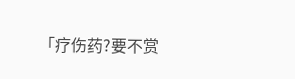「疗伤药?要不赏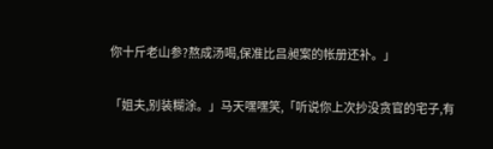你十斤老山参?熬成汤喝,保准比吕昶案的帐册还补。」

「姐夫,别装糊涂。」马天嘿嘿笑,「听说你上次抄没贪官的宅子,有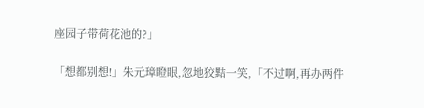座园子带荷花池的?」

「想都别想!」朱元璋瞪眼,忽地狡黠一笑,「不过啊,再办两件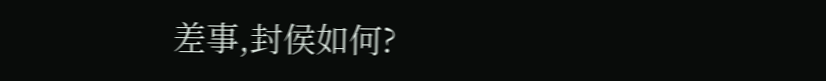差事,封侯如何?